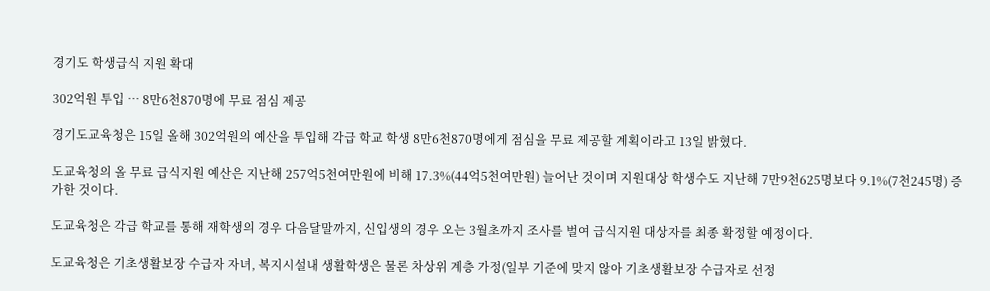경기도 학생급식 지원 확대

302억원 투입 … 8만6천870명에 무료 점심 제공

경기도교육청은 15일 올해 302억원의 예산을 투입해 각급 학교 학생 8만6천870명에게 점심을 무료 제공할 계획이라고 13일 밝혔다.

도교육청의 올 무료 급식지원 예산은 지난해 257억5천여만원에 비해 17.3%(44억5천여만원) 늘어난 것이며 지원대상 학생수도 지난해 7만9천625명보다 9.1%(7천245명) 증가한 것이다.

도교육청은 각급 학교를 통해 재학생의 경우 다음달말까지, 신입생의 경우 오는 3월초까지 조사를 벌여 급식지원 대상자를 최종 확정할 예정이다.

도교육청은 기초생활보장 수급자 자녀, 복지시설내 생활학생은 물론 차상위 계층 가정(일부 기준에 맞지 않아 기초생활보장 수급자로 선정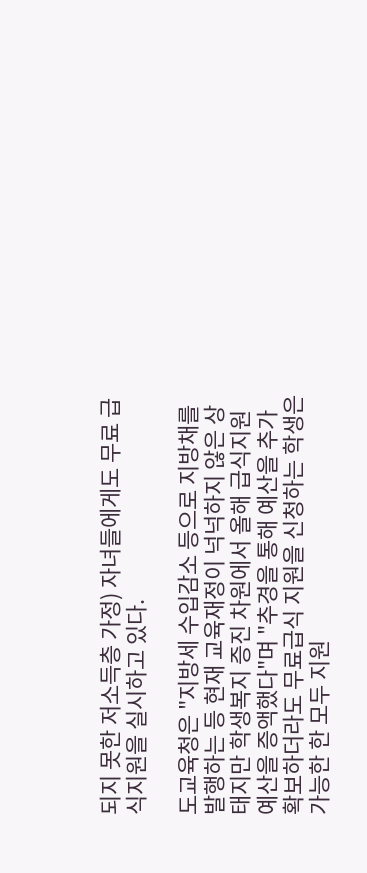되지 못한 저소득층 가정) 자녀들에게도 무료 급식지원을 실시하고 있다.

도교육청은 "지방세 수입감소 등으로 지방채를 발행하는 등 현재 교육재정이 넉넉하지 않은 상태지만 학생복지 증진 차원에서 올해 급식지원 예산을 증액했다"며 "추경을 통해 예산을 추가 확보하더라도 무료급식 지원을 신청하는 학생은 가능한 한 모두 지원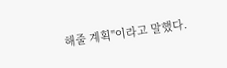해줄 계획"이라고 말했다.